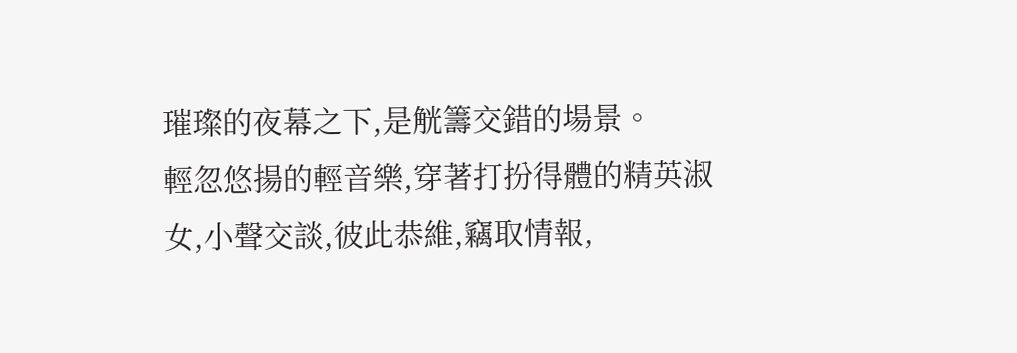璀璨的夜幕之下,是觥籌交錯的場景。
輕忽悠揚的輕音樂,穿著打扮得體的精英淑女,小聲交談,彼此恭維,竊取情報,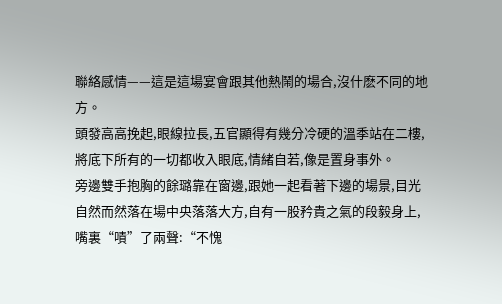聯絡感情——這是這場宴會跟其他熱鬧的場合,沒什麽不同的地方。
頭發高高挽起,眼線拉長,五官顯得有幾分冷硬的溫季站在二樓,將底下所有的一切都收入眼底,情緒自若,像是置身事外。
旁邊雙手抱胸的餘璐靠在窗邊,跟她一起看著下邊的場景,目光自然而然落在場中央落落大方,自有一股矜貴之氣的段毅身上,嘴裏“嘖”了兩聲:“不愧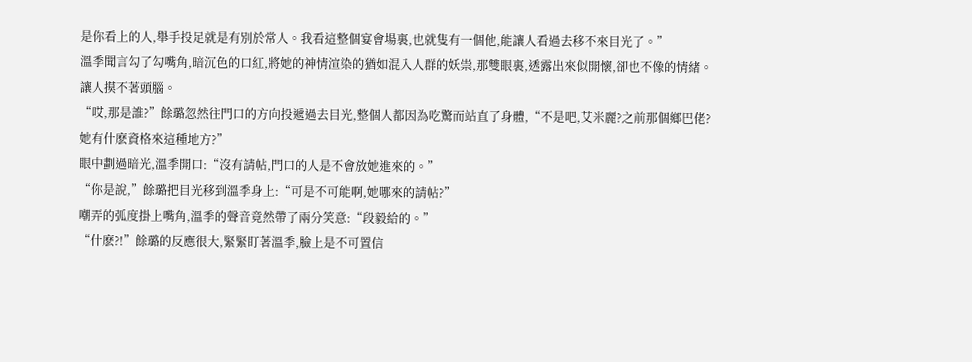是你看上的人,舉手投足就是有別於常人。我看這整個宴會場裏,也就隻有一個他,能讓人看過去移不來目光了。”
溫季聞言勾了勾嘴角,暗沉色的口紅,將她的神情渲染的猶如混入人群的妖祟,那雙眼裏,透露出來似開懷,卻也不像的情緒。讓人摸不著頭腦。
“哎,那是誰?”餘璐忽然往門口的方向投遞過去目光,整個人都因為吃驚而站直了身體,“不是吧,艾米麗?之前那個鄉巴佬?她有什麽資格來這種地方?”
眼中劃過暗光,溫季開口:“沒有請帖,門口的人是不會放她進來的。”
“你是說,”餘璐把目光移到溫季身上:“可是不可能啊,她哪來的請帖?”
嘲弄的弧度掛上嘴角,溫季的聲音竟然帶了兩分笑意:“段毅給的。”
“什麽?!”餘璐的反應很大,緊緊盯著溫季,臉上是不可置信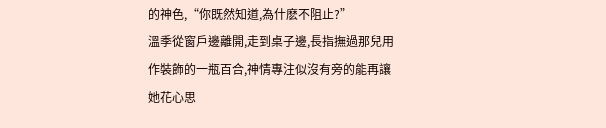的神色,“你既然知道,為什麽不阻止?”
溫季從窗戶邊離開,走到桌子邊,長指撫過那兒用作裝飾的一瓶百合,神情專注似沒有旁的能再讓她花心思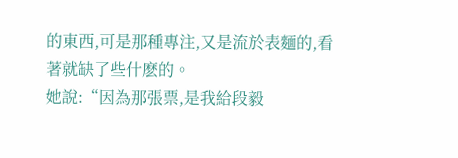的東西,可是那種專注,又是流於表麵的,看著就缺了些什麽的。
她說:“因為那張票,是我給段毅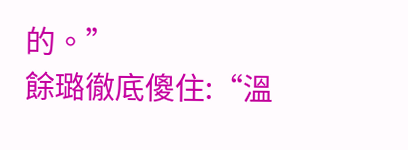的。”
餘璐徹底傻住:“溫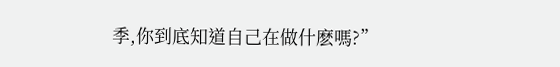季,你到底知道自己在做什麽嗎?”